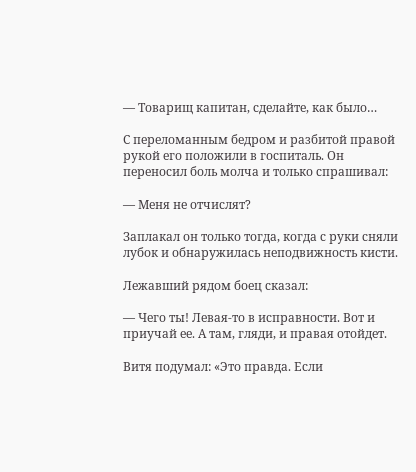— Товарищ капитан, сделайте, как было…

С переломанным бедром и разбитой правой рукой его положили в госпиталь. Он переносил боль молча и только спрашивал:

— Меня не отчислят?

Заплакал он только тогда, когда с руки сняли лубок и обнаружилась неподвижность кисти.

Лежавший рядом боец сказал:

— Чего ты! Левая-то в исправности. Вот и приучай ее. А там, гляди, и правая отойдет.

Витя подумал: «Это правда. Если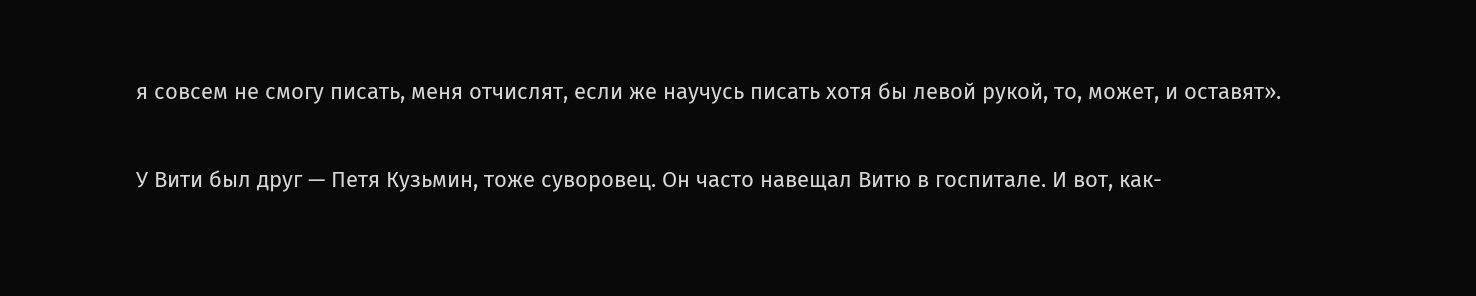я совсем не смогу писать, меня отчислят, если же научусь писать хотя бы левой рукой, то, может, и оставят».

У Вити был друг — Петя Кузьмин, тоже суворовец. Он часто навещал Витю в госпитале. И вот, как-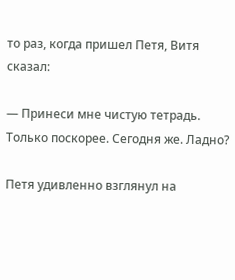то раз, когда пришел Петя, Витя сказал:

— Принеси мне чистую тетрадь. Только поскорее. Сегодня же. Ладно?

Петя удивленно взглянул на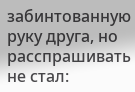забинтованную руку друга, но расспрашивать не стал: